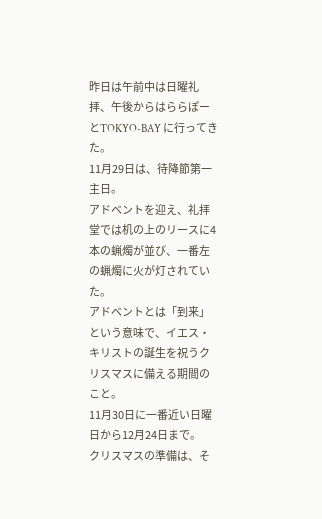昨日は午前中は日曜礼拝、午後からはららぽーとTOKYO-BAY に行ってきた。
11月29日は、待降節第一主日。
アドベントを迎え、礼拝堂では机の上のリースに4本の蝋燭が並び、一番左の蝋燭に火が灯されていた。
アドベントとは「到来」という意味で、イエス・キリストの誕生を祝うクリスマスに備える期間のこと。
11月30日に一番近い日曜日から12月24日まで。
クリスマスの準備は、そ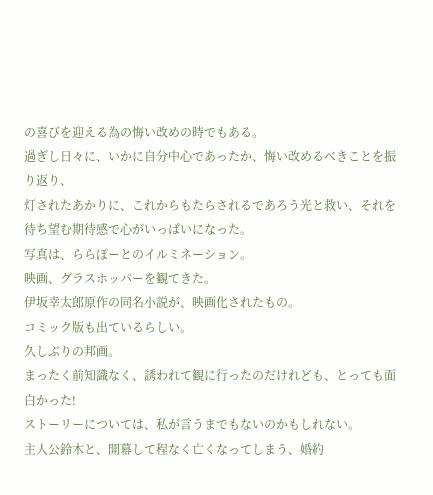の喜びを迎える為の悔い改めの時でもある。
過ぎし日々に、いかに自分中心であったか、悔い改めるべきことを振り返り、
灯されたあかりに、これからもたらされるであろう光と救い、それを待ち望む期待感で心がいっぱいになった。
写真は、ららぽーとのイルミネーション。
映画、グラスホッパーを観てきた。
伊坂幸太郎原作の同名小説が、映画化されたもの。
コミック版も出ているらしい。
久しぶりの邦画。
まったく前知識なく、誘われて観に行ったのだけれども、とっても面白かった!
ストーリーについては、私が言うまでもないのかもしれない。
主人公鈴木と、開幕して程なく亡くなってしまう、婚約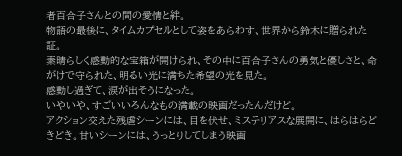者百合子さんとの間の愛情と絆。
物語の最後に、タイムカプセルとして姿をあらわす、世界から鈴木に贈られた証。
素晴らしく感動的な宝箱が開けられ、その中に百合子さんの勇気と優しさと、命がけで守られた、明るい光に満ちた希望の光を見た。
感動し過ぎて、涙が出そうになった。
いやいや、すごいいろんなもの満載の映画だったんだけど。
アクション交えた残虐シーンには、目を伏せ、ミステリアスな展開に、はらはらどきどき。甘いシーンには、うっとりしてしまう映画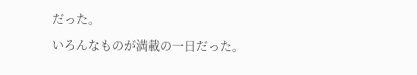だった。
いろんなものが満載の一日だった。